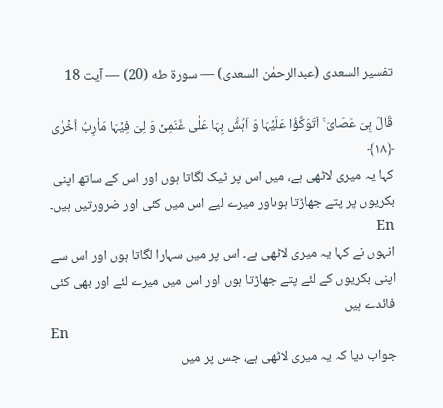تفسیر السعدی (عبدالرحمٰن السعدی) — سورۃ طه (20) — آیت 18

قَالَ ہِیَ عَصَایَ ۚ اَتَوَکَّؤُا عَلَیۡہَا وَ اَہُشُّ بِہَا عَلٰی غَنَمِیۡ وَ لِیَ فِیۡہَا مَاٰرِبُ اُخۡرٰی ﴿۱۸﴾
کہا یہ میری لاٹھی ہے، میں اس پر ٹیک لگاتا ہوں اور اس کے ساتھ اپنی بکریوں پر پتے جھاڑتا ہوںاور میرے لیے اس میں کئی اور ضرورتیں ہیں۔ En
انہوں نے کہا یہ میری لاٹھی ہے۔ اس پر میں سہارا لگاتا ہوں اور اس سے اپنی بکریوں کے لئے پتے جھاڑتا ہوں اور اس میں میرے لئے اور بھی کئی فائدے ہیں
En
جواب دیا کہ یہ میری لاٹھی ہے، جس پر میں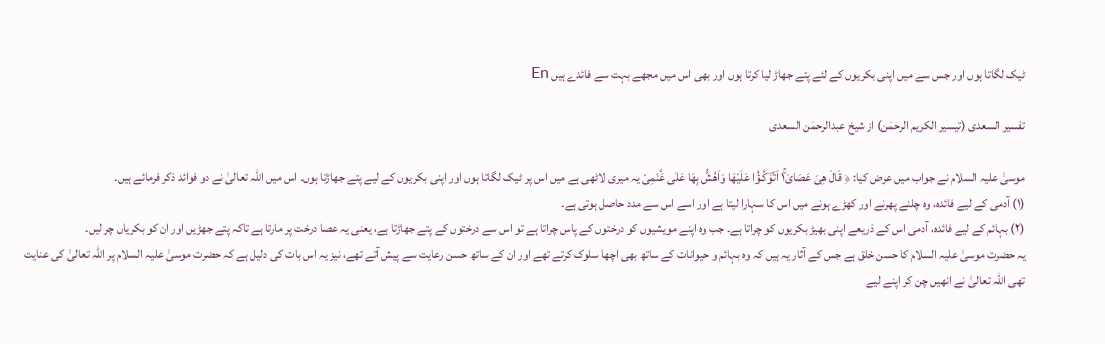ٹیک لگاتا ہوں اور جس سے میں اپنی بکریوں کے لئے پتے جھاڑ لیا کرتا ہوں اور بھی اس میں مجھے بہت سے فائدے ہیں En

تفسیر السعدی (تیسیر الکریم الرحمٰن) از شیخ عبدالرحمٰن السعدی

موسیٰ علیہ السلام نے جواب میں عرض کیا: ﴿ قَالَ هِیَ عَصَایَ١ۚ اَتَوَؔكَّـؤُا عَلَیْهَا وَاَهُشُّ بِهَا عَلٰى غَ٘نَمِیْ یہ میری لاٹھی ہے میں اس پر ٹیک لگاتا ہوں اور اپنی بکریوں کے لیے پتے جھاڑتا ہوں۔ اس میں اللہ تعالیٰ نے دو فوائد ذکر فرمائے ہیں۔
(۱) آدمی کے لیے فائدہ، وہ چلنے پھرنے اور کھڑے ہونے میں اس کا سہارا لیتا ہے اور اسے اس سے مدد حاصل ہوتی ہے۔
(۲) بہائم کے لیے فائدہ، آدمی اس کے ذریعے اپنی بھیڑ بکریوں کو چراتا ہے۔ جب وہ اپنے مویشیوں کو درختوں کے پاس چراتا ہے تو اس سے درختوں کے پتے جھاڑتا ہے، یعنی یہ عصا درخت پر مارتا ہے تاکہ پتے جھڑیں اور ان کو بکریاں چر لیں۔
یہ حضرت موسیٰ علیہ السلام کا حسن خلق ہے جس کے آثار یہ ہیں کہ وہ بہائم و حیوانات کے ساتھ بھی اچھا سلوک کرتے تھے اور ان کے ساتھ حسن رعایت سے پیش آتے تھے، نیز یہ اس بات کی دلیل ہے کہ حضرت موسیٰ علیہ السلام پر اللہ تعالیٰ کی عنایت تھی اللہ تعالیٰ نے انھیں چن کر اپنے لیے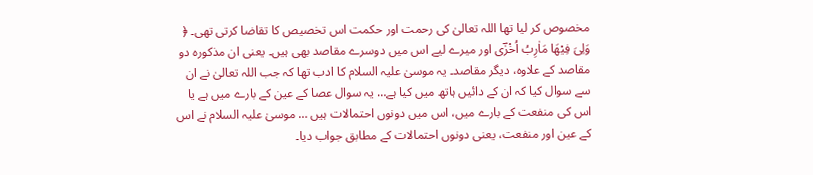مخصوص کر لیا تھا اللہ تعالیٰ کی رحمت اور حکمت اس تخصیص کا تقاضا کرتی تھی۔ ﴿ وَلِیَ فِیْهَا مَاٰرِبُ اُخْرٰؔى اور میرے لیے اس میں دوسرے مقاصد بھی ہیں۔ یعنی ان مذکورہ دو مقاصد کے علاوہ، دیگر مقاصد۔ یہ موسیٰ علیہ السلام کا ادب تھا کہ جب اللہ تعالیٰ نے ان سے سوال کیا کہ ان کے دائیں ہاتھ میں کیا ہے… یہ سوال عصا کے عین کے بارے میں ہے یا اس کی منفعت کے بارے میں، اس میں دونوں احتمالات ہیں … موسیٰ علیہ السلام نے اس کے عین اور منفعت، یعنی دونوں احتمالات کے مطابق جواب دیا۔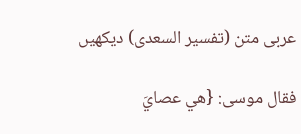عربی متن (تفسیر السعدی) دیکھیں

فقال موسى: {هي عصايَ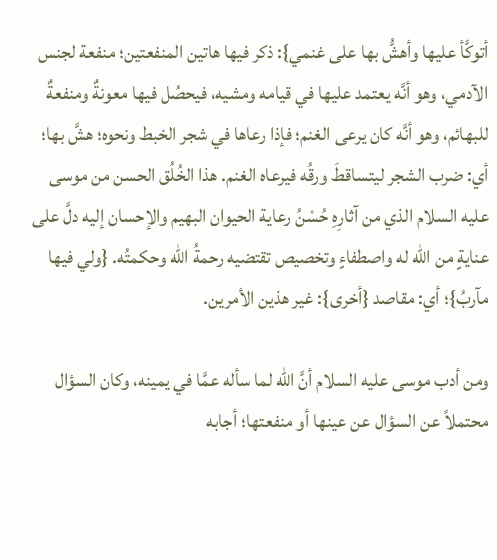أتوكَّأ عليها وأهشُّ بها على غنمي}: ذكر فيها هاتين المنفعتين؛ منفعة لجنس الآدمي، وهو أنَّه يعتمد عليها في قيامه ومشيه، فيحصُل فيها معونةٌ ومنفعةٌ للبهائم، وهو أنَّه كان يرعى الغنم؛ فإذا رعاها في شجر الخبط ونحوه؛ هشَّ بها؛ أي: ضرب الشجر ليتساقطَ ورقُه فيرعاه الغنم. هذا الخُلُق الحسن من موسى عليه السلام الذي من آثارِهِ حُسْنُ رعاية الحيوان البهيم والإحسان إليه دلَّ على عنايةٍ من الله له واصطفاءٍ وتخصيص تقتضيه رحمةُ الله وحكمتُه. {ولي فيها مآربُ}؛ أي: مقاصد {أخرى}: غير هذين الأمرين.

ومن أدب موسى عليه السلام أنَّ الله لما سأله عمَّا في يمينه، وكان السؤال محتملاً عن السؤال عن عينها أو منفعتها؛ أجابه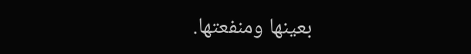بعينها ومنفعتها.